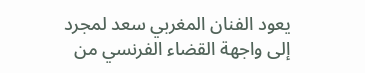يعود الفنان المغربي سعد لمجرد إلى واجهة القضاء الفرنسي من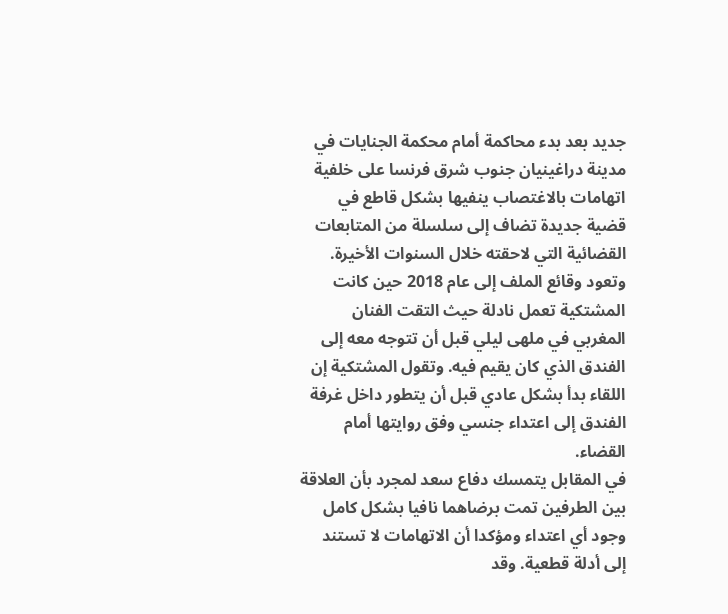جديد بعد بدء محاكمة أمام محكمة الجنايات في مدينة دراغينيان جنوب شرق فرنسا على خلفية اتهامات بالاغتصاب ينفيها بشكل قاطع في قضية جديدة تضاف إلى سلسلة من المتابعات القضائية التي لاحقته خلال السنوات الأخيرة.
وتعود وقائع الملف إلى عام 2018 حين كانت المشتكية تعمل نادلة حيث التقت الفنان المغربي في ملهى ليلي قبل أن تتوجه معه إلى الفندق الذي كان يقيم فيه. وتقول المشتكية إن اللقاء بدأ بشكل عادي قبل أن يتطور داخل غرفة الفندق إلى اعتداء جنسي وفق روايتها أمام القضاء.
في المقابل يتمسك دفاع سعد لمجرد بأن العلاقة بين الطرفين تمت برضاهما نافيا بشكل كامل وجود أي اعتداء ومؤكدا أن الاتهامات لا تستند إلى أدلة قطعية. وقد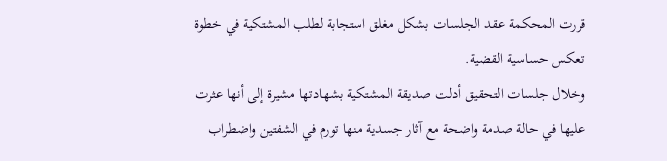قررت المحكمة عقد الجلسات بشكل مغلق استجابة لطلب المشتكية في خطوة تعكس حساسية القضية.
وخلال جلسات التحقيق أدلت صديقة المشتكية بشهادتها مشيرة إلى أنها عثرت عليها في حالة صدمة واضحة مع آثار جسدية منها تورم في الشفتين واضطراب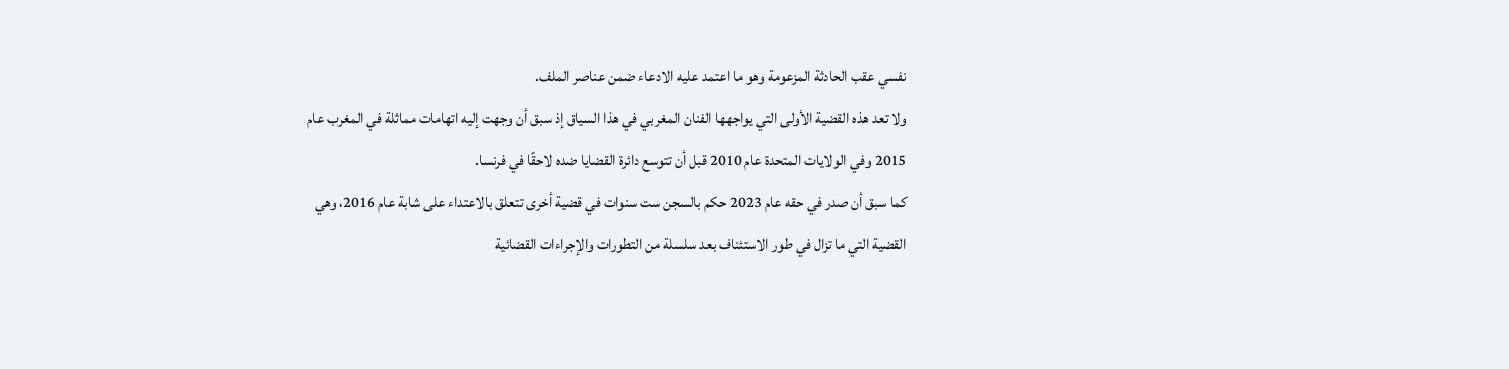نفسي عقب الحادثة المزعومة وهو ما اعتمد عليه الادعاء ضمن عناصر الملف.
ولا تعد هذه القضية الأولى التي يواجهها الفنان المغربي في هذا السياق إذ سبق أن وجهت إليه اتهامات مماثلة في المغرب عام 2015 وفي الولايات المتحدة عام 2010 قبل أن تتوسع دائرة القضايا ضده لاحقًا في فرنسا.
كما سبق أن صدر في حقه عام 2023 حكم بالسجن ست سنوات في قضية أخرى تتعلق بالاعتداء على شابة عام 2016، وهي القضية التي ما تزال في طور الاستئناف بعد سلسلة من التطورات والإجراءات القضائية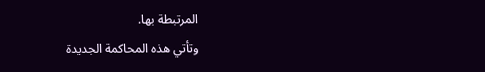المرتبطة بها.
وتأتي هذه المحاكمة الجديدة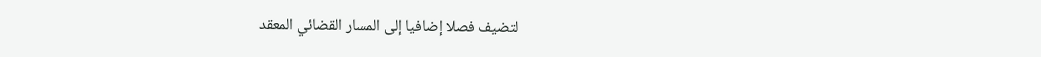لتضيف فصلا إضافيا إلى المسار القضائي المعقد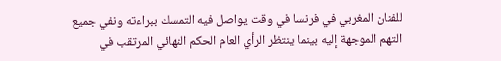للفنان المغربي في فرنسا في وقت يواصل فيه التمسك ببراءته ونفي جميع التهم الموجهة إليه بينما ينتظر الرأي العام الحكم النهائي المرتقب في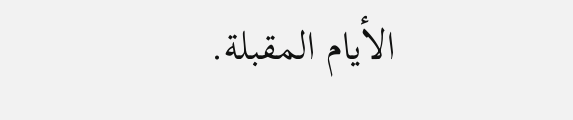الأيام المقبلة.